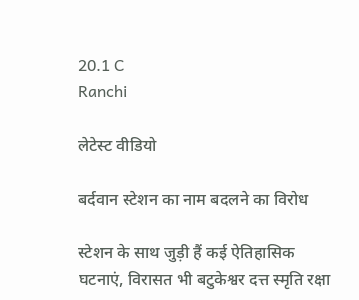20.1 C
Ranchi

लेटेस्ट वीडियो

बर्दवान स्टेशन का नाम बदलने का विरोध

स्टेशन के साथ जुड़ी हैं कई ऐतिहासिक घटनाएं, विरासत भी बटुकेश्वर दत्त स्मृति रक्षा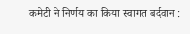कमेटी ने निर्णय का किया स्वागत बर्दवान :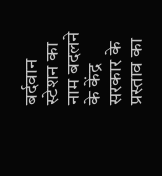बर्दवान स्टेशन का नाम बदलने के केंद्र सरकार के प्रस्ताव का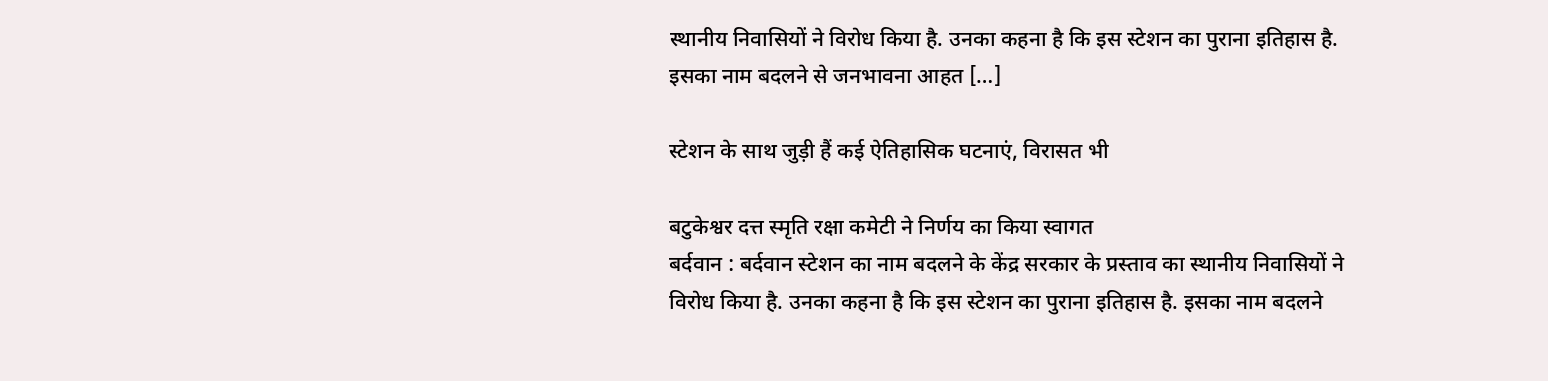स्थानीय निवासियों ने विरोध किया है. उनका कहना है कि इस स्टेशन का पुराना इतिहास है. इसका नाम बदलने से जनभावना आहत […]

स्टेशन के साथ जुड़ी हैं कई ऐतिहासिक घटनाएं, विरासत भी

बटुकेश्वर दत्त स्मृति रक्षा कमेटी ने निर्णय का किया स्वागत
बर्दवान : बर्दवान स्टेशन का नाम बदलने के केंद्र सरकार के प्रस्ताव का स्थानीय निवासियों ने विरोध किया है. उनका कहना है कि इस स्टेशन का पुराना इतिहास है. इसका नाम बदलने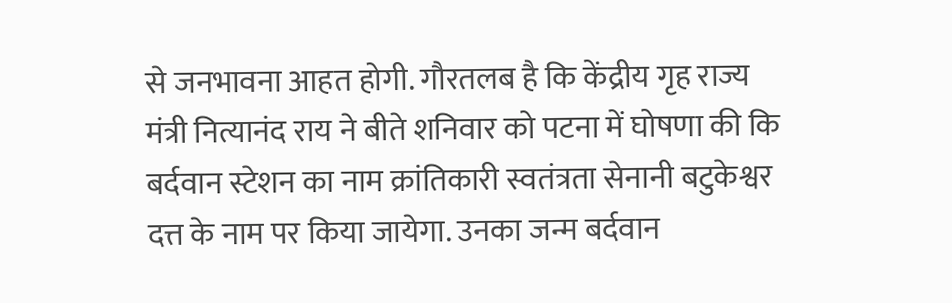से जनभावना आहत होगी. गौरतलब है कि केंद्रीय गृह राज्य मंत्री नित्यानंद राय ने बीते शनिवार को पटना में घोषणा की कि बर्दवान स्टेशन का नाम क्रांतिकारी स्वतंत्रता सेनानी बटुकेश्वर दत्त के नाम पर किया जायेगा. उनका जन्म बर्दवान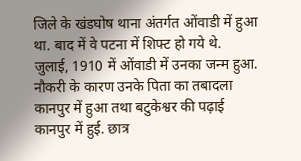जिले के खंडघोष थाना अंतर्गत ओंवाडी में हुआ था. बाद में वे पटना में शिफ्ट हो गये थे.
जुलाई, 1910 में ओंवाडी में उनका जन्म हुआ. नौकरी के कारण उनके पिता का तबादला कानपुर में हुआ तथा बटुकेश्वर की पढ़ाई कानपुर में हुई. छात्र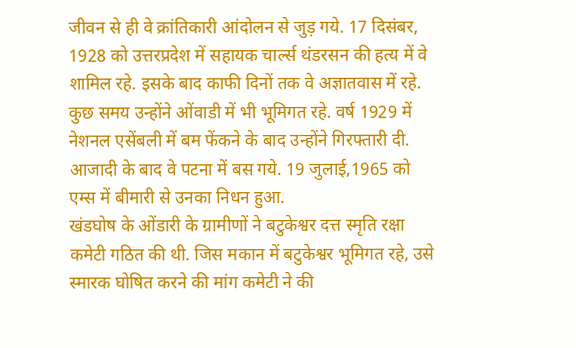जीवन से ही वे क्रांतिकारी आंदोलन से जुड़ गये. 17 दिसंबर, 1928 को उत्तरप्रदेश में सहायक चार्ल्स थंडरसन की हत्य में वे शामिल रहे. इसके बाद काफी दिनों तक वे अज्ञातवास में रहे. कुछ समय उन्होंने ओंवाडी में भी भूमिगत रहे. वर्ष 1929 में नेशनल एसेंबली में बम फेंकने के बाद उन्होंने गिरफ्तारी दी. आजादी के बाद वे पटना में बस गये. 19 जुलाई,1965 को एम्स में बीमारी से उनका निधन हुआ.
खंडघोष के ओंडारी के ग्रामीणों ने बटुकेश्वर दत्त स्मृति रक्षा कमेटी गठित की थी. जिस मकान में बटुकेश्वर भूमिगत रहे, उसे स्मारक घोषित करने की मांग कमेटी ने की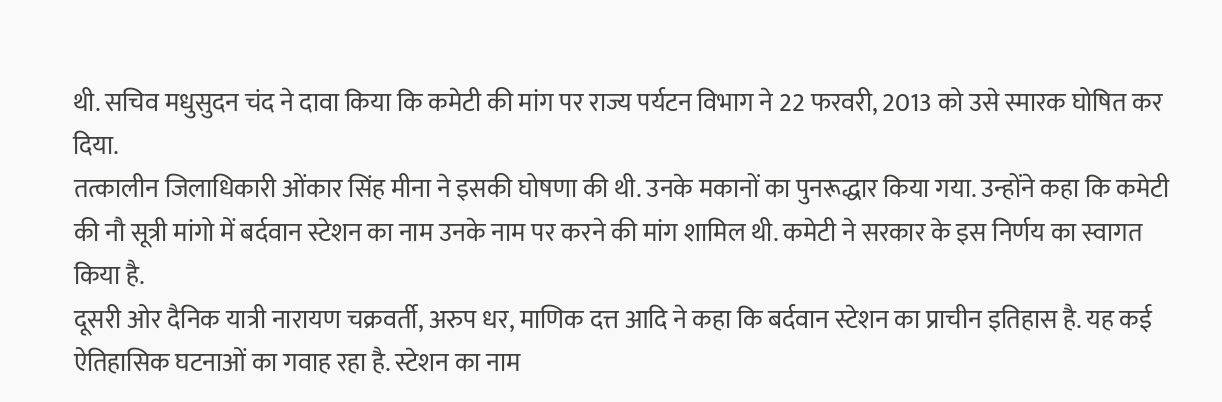थी. सचिव मधुसुदन चंद ने दावा किया कि कमेटी की मांग पर राज्य पर्यटन विभाग ने 22 फरवरी, 2013 को उसे स्मारक घोषित कर दिया.
तत्कालीन जिलाधिकारी ओंकार सिंह मीना ने इसकी घोषणा की थी. उनके मकानों का पुनरूद्धार किया गया. उन्होंने कहा कि कमेटी की नौ सूत्री मांगो में बर्दवान स्टेशन का नाम उनके नाम पर करने की मांग शामिल थी. कमेटी ने सरकार के इस निर्णय का स्वागत किया है.
दूसरी ओर दैनिक यात्री नारायण चक्रवर्ती, अरुप धर, माणिक दत्त आदि ने कहा कि बर्दवान स्टेशन का प्राचीन इतिहास है. यह कई ऐतिहासिक घटनाओं का गवाह रहा है. स्टेशन का नाम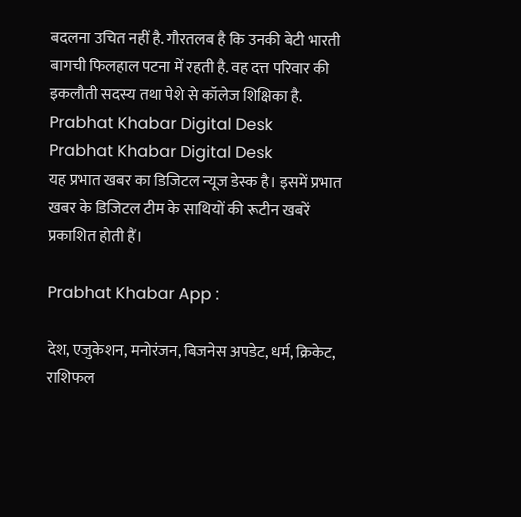बदलना उचित नहीं है. गौरतलब है कि उनकी बेटी भारती बागची फिलहाल पटना में रहती है. वह दत्त परिवार की इकलौती सदस्य तथा पेशे से कॉलेज शिक्षिका है.
Prabhat Khabar Digital Desk
Prabhat Khabar Digital Desk
यह प्रभात खबर का डिजिटल न्यूज डेस्क है। इसमें प्रभात खबर के डिजिटल टीम के साथियों की रूटीन खबरें प्रकाशित होती हैं।

Prabhat Khabar App :

देश, एजुकेशन, मनोरंजन, बिजनेस अपडेट, धर्म, क्रिकेट, राशिफल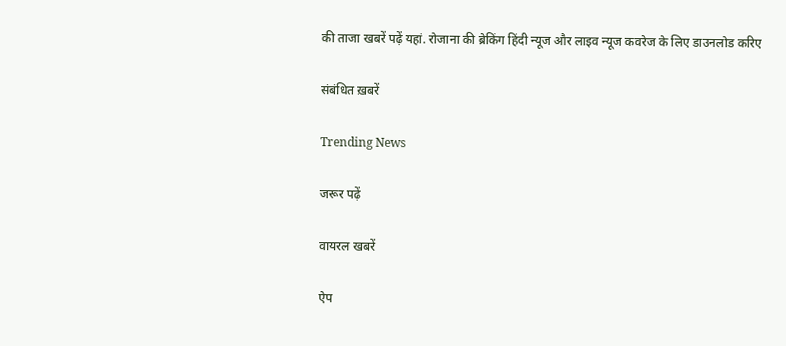की ताजा खबरें पढ़ें यहां. रोजाना की ब्रेकिंग हिंदी न्यूज और लाइव न्यूज कवरेज के लिए डाउनलोड करिए

संबंधित ख़बरें

Trending News

जरूर पढ़ें

वायरल खबरें

ऐप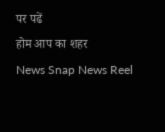पर पढें
होम आप का शहर
News Snap News Reel